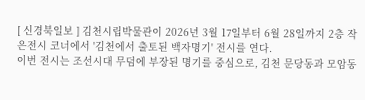[ 신경북일보 ] 김천시립박물관이 2026년 3월 17일부터 6월 28일까지 2층 작은전시 코너에서 '김천에서 출토된 백자명기' 전시를 연다.
이번 전시는 조선시대 무덤에 부장된 명기를 중심으로, 김천 문당동과 모암동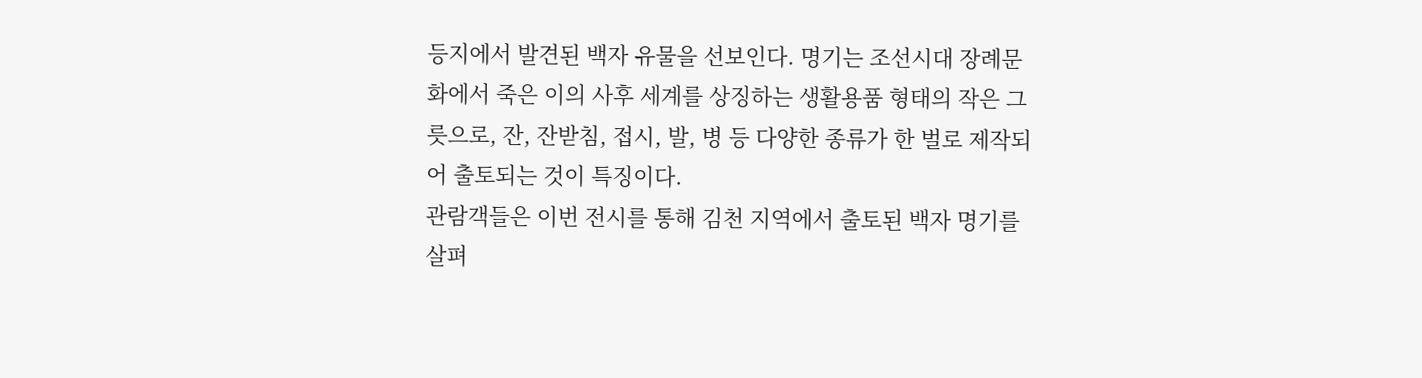등지에서 발견된 백자 유물을 선보인다. 명기는 조선시대 장례문화에서 죽은 이의 사후 세계를 상징하는 생활용품 형태의 작은 그릇으로, 잔, 잔받침, 접시, 발, 병 등 다양한 종류가 한 벌로 제작되어 출토되는 것이 특징이다.
관람객들은 이번 전시를 통해 김천 지역에서 출토된 백자 명기를 살펴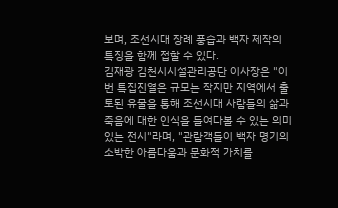보며, 조선시대 장례 풍습과 백자 제작의 특징을 함께 접할 수 있다.
김재광 김천시시설관리공단 이사장은 "이번 특집진열은 규모는 작지만 지역에서 출토된 유물을 통해 조선시대 사람들의 삶과 죽음에 대한 인식을 들여다볼 수 있는 의미 있는 전시"라며, "관람객들이 백자 명기의 소박한 아름다움과 문화적 가치를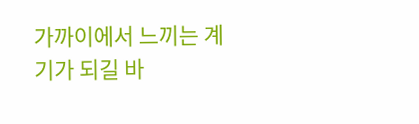가까이에서 느끼는 계기가 되길 바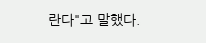란다"고 말했다.